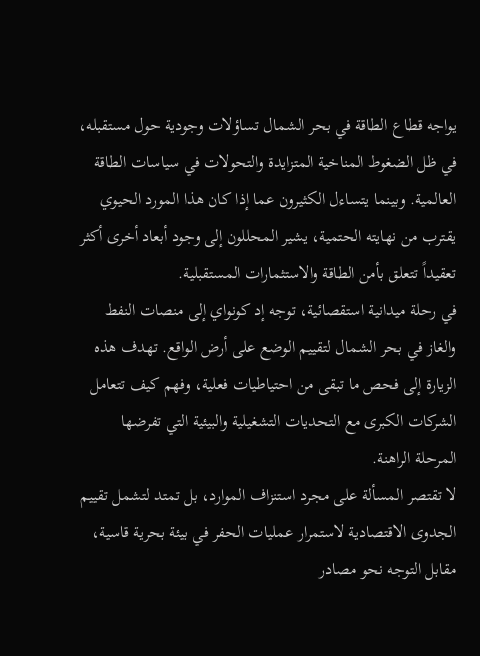يواجه قطاع الطاقة في بحر الشمال تساؤلات وجودية حول مستقبله، في ظل الضغوط المناخية المتزايدة والتحولات في سياسات الطاقة العالمية. وبينما يتساءل الكثيرون عما إذا كان هذا المورد الحيوي يقترب من نهايته الحتمية، يشير المحللون إلى وجود أبعاد أخرى أكثر تعقيداً تتعلق بأمن الطاقة والاستثمارات المستقبلية.
في رحلة ميدانية استقصائية، توجه إد كونواي إلى منصات النفط والغاز في بحر الشمال لتقييم الوضع على أرض الواقع. تهدف هذه الزيارة إلى فحص ما تبقى من احتياطيات فعلية، وفهم كيف تتعامل الشركات الكبرى مع التحديات التشغيلية والبيئية التي تفرضها المرحلة الراهنة.
لا تقتصر المسألة على مجرد استنزاف الموارد، بل تمتد لتشمل تقييم الجدوى الاقتصادية لاستمرار عمليات الحفر في بيئة بحرية قاسية، مقابل التوجه نحو مصادر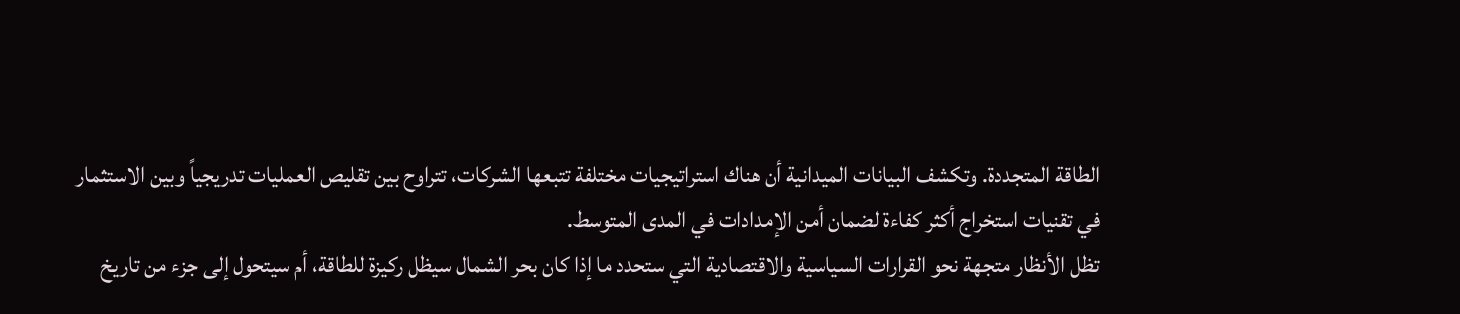الطاقة المتجددة. وتكشف البيانات الميدانية أن هناك استراتيجيات مختلفة تتبعها الشركات، تتراوح بين تقليص العمليات تدريجياً وبين الاستثمار في تقنيات استخراج أكثر كفاءة لضمان أمن الإمدادات في المدى المتوسط.
تظل الأنظار متجهة نحو القرارات السياسية والاقتصادية التي ستحدد ما إذا كان بحر الشمال سيظل ركيزة للطاقة، أم سيتحول إلى جزء من تاريخ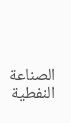الصناعة النفطية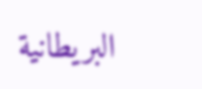البريطانية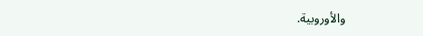والأوروبية.